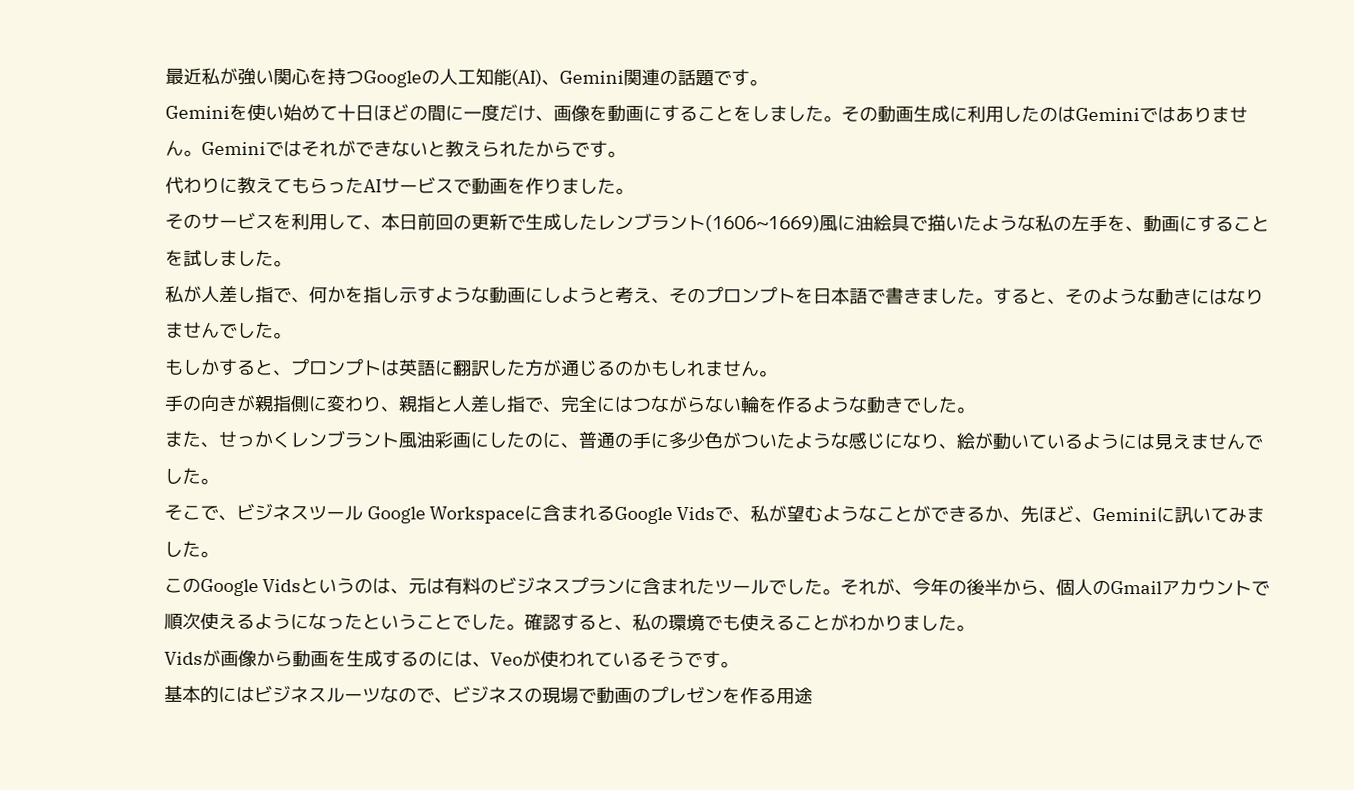最近私が強い関心を持つGoogleの人工知能(AI)、Gemini関連の話題です。
Geminiを使い始めて十日ほどの間に一度だけ、画像を動画にすることをしました。その動画生成に利用したのはGeminiではありません。Geminiではそれができないと教えられたからです。
代わりに教えてもらったAIサービスで動画を作りました。
そのサービスを利用して、本日前回の更新で生成したレンブラント(1606~1669)風に油絵具で描いたような私の左手を、動画にすることを試しました。
私が人差し指で、何かを指し示すような動画にしようと考え、そのプロンプトを日本語で書きました。すると、そのような動きにはなりませんでした。
もしかすると、プロンプトは英語に翻訳した方が通じるのかもしれません。
手の向きが親指側に変わり、親指と人差し指で、完全にはつながらない輪を作るような動きでした。
また、せっかくレンブラント風油彩画にしたのに、普通の手に多少色がついたような感じになり、絵が動いているようには見えませんでした。
そこで、ビジネスツール Google Workspaceに含まれるGoogle Vidsで、私が望むようなことができるか、先ほど、Geminiに訊いてみました。
このGoogle Vidsというのは、元は有料のビジネスプランに含まれたツールでした。それが、今年の後半から、個人のGmailアカウントで順次使えるようになったということでした。確認すると、私の環境でも使えることがわかりました。
Vidsが画像から動画を生成するのには、Veoが使われているそうです。
基本的にはビジネスルーツなので、ビジネスの現場で動画のプレゼンを作る用途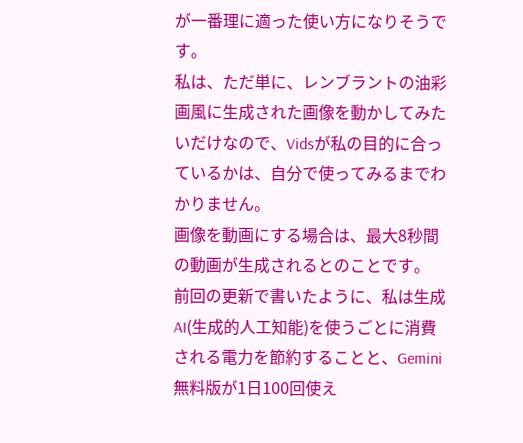が一番理に適った使い方になりそうです。
私は、ただ単に、レンブラントの油彩画風に生成された画像を動かしてみたいだけなので、Vidsが私の目的に合っているかは、自分で使ってみるまでわかりません。
画像を動画にする場合は、最大8秒間の動画が生成されるとのことです。
前回の更新で書いたように、私は生成AI(生成的人工知能)を使うごとに消費される電力を節約することと、Gemini無料版が1日100回使え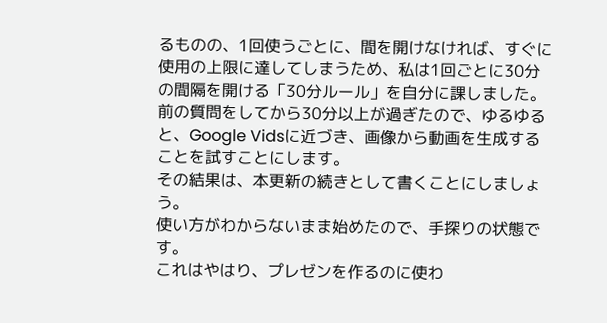るものの、1回使うごとに、間を開けなければ、すぐに使用の上限に達してしまうため、私は1回ごとに30分の間隔を開ける「30分ルール」を自分に課しました。
前の質問をしてから30分以上が過ぎたので、ゆるゆると、Google Vidsに近づき、画像から動画を生成することを試すことにします。
その結果は、本更新の続きとして書くことにしましょう。
使い方がわからないまま始めたので、手探りの状態です。
これはやはり、プレゼンを作るのに使わ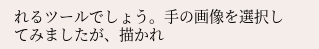れるツールでしょう。手の画像を選択してみましたが、描かれ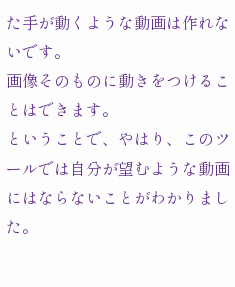た手が動くような動画は作れないです。
画像そのものに動きをつけることはできます。
ということで、やはり、このツールでは自分が望むような動画にはならないことがわかりました。